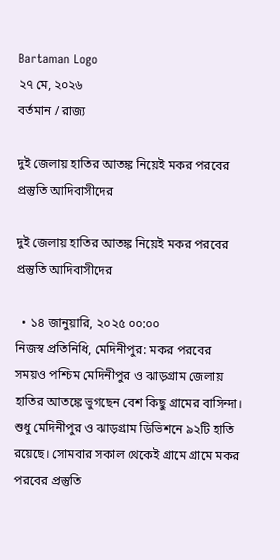Bartaman Logo
২৭ মে, ২০২৬
বর্তমান / রাজ্য

দুই জেলায় হাতির আতঙ্ক নিয়েই মকর পরবের প্রস্তুতি আদিবাসীদের

দুই জেলায় হাতির আতঙ্ক নিয়েই মকর পরবের প্রস্তুতি আদিবাসীদের

  • ১৪ জানুয়ারি, ২০২৫ ০০:০০
নিজস্ব প্রতিনিধি, মেদিনীপুর: মকর পরবের সময়ও পশ্চিম মেদিনীপুর ও ঝাড়গ্রাম জেলায় হাতির আতঙ্কে ভুগছেন বেশ কিছু গ্রামের বাসিন্দা। শুধু মেদিনীপুর ও ঝাড়গ্রাম ডিভিশনে ৯২টি হাতি রয়েছে। সোমবার সকাল থেকেই গ্রামে গ্রামে মকর পরবের প্রস্তুতি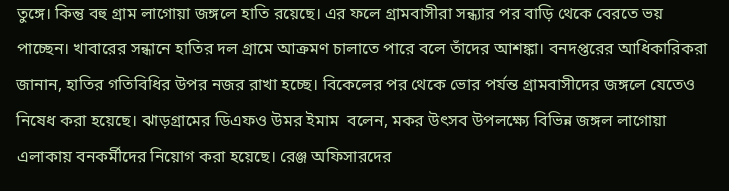তুঙ্গে। কিন্তু বহু গ্রাম লাগোয়া জঙ্গলে হাতি রয়েছে। এর ফলে গ্রামবাসীরা সন্ধ্যার পর বাড়ি থেকে বেরতে ভয় পাচ্ছেন। খাবারের সন্ধানে হাতির দল গ্রামে আক্রমণ চালাতে পারে বলে তাঁদের আশঙ্কা। বনদপ্তরের আধিকারিকরা জানান, হাতির গতিবিধির উপর নজর রাখা হচ্ছে। বিকেলের পর থেকে ভোর পর্যন্ত গ্রামবাসীদের জঙ্গলে যেতেও নিষেধ করা হয়েছে। ঝাড়গ্রামের ডিএফও উমর ইমাম  বলেন, মকর উৎসব উপলক্ষ্যে বিভিন্ন জঙ্গল লাগোয়া এলাকায় বনকর্মীদের নিয়োগ করা হয়েছে। রেঞ্জ অফিসারদের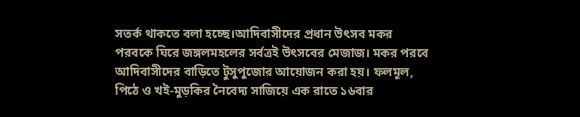সতর্ক থাকতে বলা হচ্ছে।আদিবাসীদের প্রধান উৎসব মকর পরবকে ঘিরে জঙ্গলমহলের সর্বত্রই উৎসবের মেজাজ। মকর পরবে আদিবাসীদের বাড়িতে টুসুপুজোর আয়োজন করা হয়। ফলমূল, পিঠে ও খই-মুড়কির নৈবেদ্য সাজিয়ে এক রাতে ১৬বার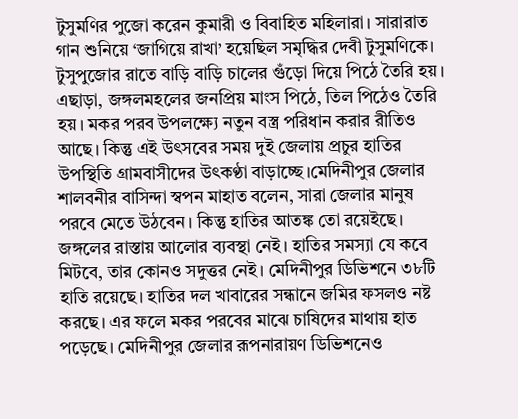টুসুমণির পুজো করেন কুমারী ও বিবাহিত মহিলারা। সারারাত গান শুনিয়ে ‘জাগিয়ে রাখা’ হয়েছিল সমৃদ্ধির দেবী টুসুমণিকে। টুসুপুজোর রাতে বাড়ি বাড়ি চালের গুঁড়ো দিয়ে পিঠে তৈরি হয়। এছাড়া, জঙ্গলমহলের জনপ্রিয় মাংস পিঠে, তিল পিঠেও তৈরি হয়। মকর পরব উপলক্ষ্যে নতুন বস্ত্র পরিধান করার রীতিও আছে। কিন্তু এই উৎসবের সময় দুই জেলায় প্রচুর হাতির উপস্থিতি গ্রামবাসীদের উৎকণ্ঠা বাড়াচ্ছে।মেদিনীপুর জেলার শালবনীর বাসিন্দা স্বপন মাহাত বলেন, সারা জেলার মানুষ পরবে মেতে উঠবেন। কিন্তু হাতির আতঙ্ক তো রয়েইছে। জঙ্গলের রাস্তায় আলোর ব্যবস্থা নেই। হাতির সমস্যা যে কবে মিটবে, তার কোনও সদুত্তর নেই। মেদিনীপুর ডিভিশনে ৩৮টি হাতি রয়েছে। হাতির দল খাবারের সন্ধানে জমির ফসলও নষ্ট করছে। এর ফলে মকর পরবের মাঝে চাষিদের মাথায় হাত পড়েছে। মেদিনীপুর জেলার রূপনারায়ণ ডিভিশনেও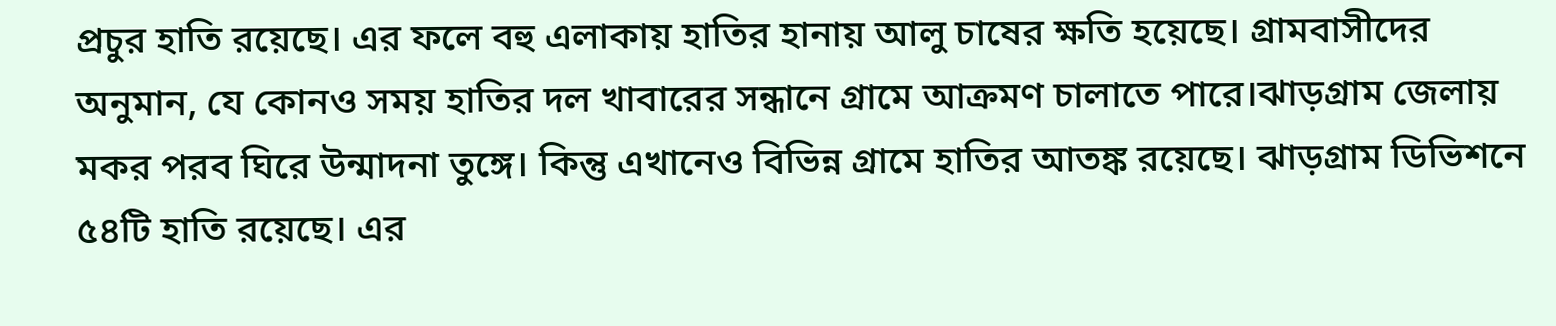প্রচুর হাতি রয়েছে। এর ফলে বহু এলাকায় হাতির হানায় আলু চাষের ক্ষতি হয়েছে। গ্রামবাসীদের অনুমান, যে কোনও সময় হাতির দল খাবারের সন্ধানে গ্রামে আক্রমণ চালাতে পারে।ঝাড়গ্রাম জেলায় মকর পরব ঘিরে উন্মাদনা তুঙ্গে। কিন্তু এখানেও বিভিন্ন গ্রামে হাতির আতঙ্ক রয়েছে। ঝাড়গ্রাম ডিভিশনে ৫৪টি হাতি রয়েছে। এর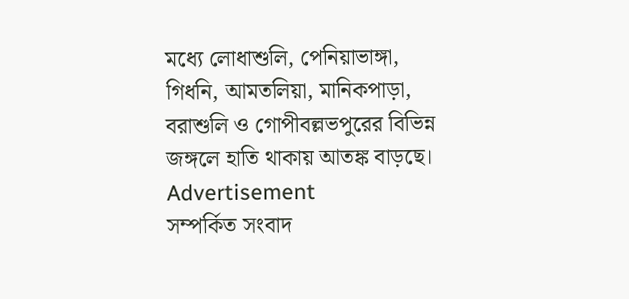মধ্যে লোধাশুলি, পেনিয়াভাঙ্গা, গিধনি, আমতলিয়া, মানিকপাড়া, বরাশুলি ও গোপীবল্লভপুরের বিভিন্ন জঙ্গলে হাতি থাকায় আতঙ্ক বাড়ছে।
Advertisement
সম্পর্কিত সংবাদ